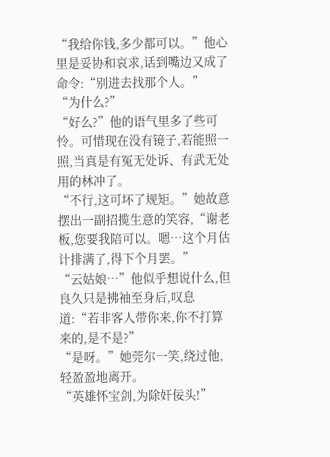“我给你钱,多少都可以。”他心里是妥协和哀求,话到嘴边又成了命令:“别进去找那个人。”
“为什么?”
“好么?”他的语气里多了些可怜。可惜现在没有镜子,若能照一照,当真是有冤无处诉、有武无处用的林冲了。
“不行,这可坏了规矩。”她故意摆出一副招揽生意的笑容,“谢老板,您要我陪可以。嗯…这个月估计排满了,得下个月罢。”
“云姑娘…”他似乎想说什么,但良久只是拂袖至身后,叹息道:“若非客人带你来,你不打算来的,是不是?”
“是呀。”她莞尔一笑,绕过他,轻盈盈地离开。
“英雄怀宝剑,为除奸佞头!”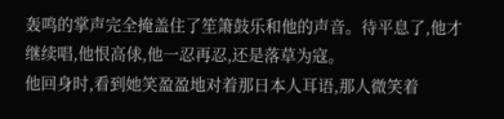轰鸣的掌声完全掩盖住了笙箫鼓乐和他的声音。待平息了,他才继续唱,他恨高俅,他一忍再忍,还是落草为寇。
他回身时,看到她笑盈盈地对着那日本人耳语,那人微笑着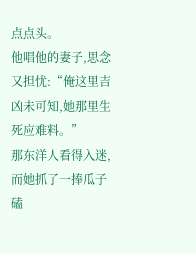点点头。
他唱他的妻子,思念又担忧:“俺这里吉凶未可知,她那里生死应难料。”
那东洋人看得入迷,而她抓了一捧瓜子磕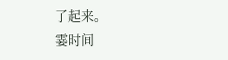了起来。
霎时间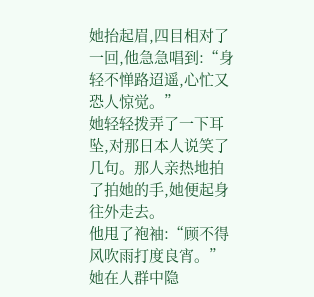她抬起眉,四目相对了一回,他急急唱到:“身轻不惮路迢遥,心忙又恐人惊觉。”
她轻轻拨弄了一下耳坠,对那日本人说笑了几句。那人亲热地拍了拍她的手,她便起身往外走去。
他甩了袍袖:“顾不得风吹雨打度良宵。”
她在人群中隐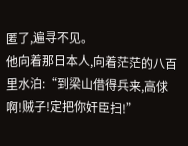匿了,遍寻不见。
他向着那日本人,向着茫茫的八百里水泊:“到梁山借得兵来,高俅啊!贼子!定把你奸臣扫!”